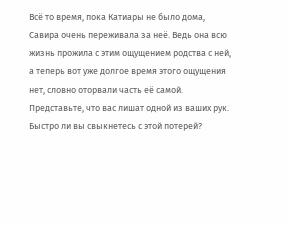Всё то время, пока Катиары не было дома, Савира очень переживала за неё. Ведь она всю жизнь прожила с этим ощущением родства с ней, а теперь вот уже долгое время этого ощущения нет, словно оторвали часть её самой. Представьте, что вас лишат одной из ваших рук. Быстро ли вы свыкнетесь с этой потерей?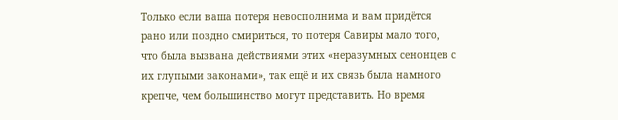Только если ваша потеря невосполнима и вам придётся рано или поздно смириться, то потеря Савиры мало того, что была вызвана действиями этих «неразумных сенонцев с их глупыми законами», так ещё и их связь была намного крепче, чем большинство могут представить. Но время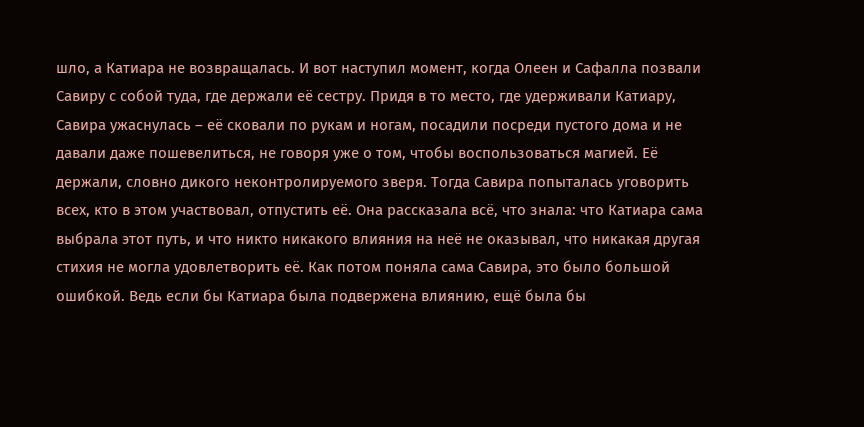шло, а Катиара не возвращалась. И вот наступил момент, когда Олеен и Сафалла позвали Савиру с собой туда, где держали её сестру. Придя в то место, где удерживали Катиару, Савира ужаснулась – её сковали по рукам и ногам, посадили посреди пустого дома и не давали даже пошевелиться, не говоря уже о том, чтобы воспользоваться магией. Её держали, словно дикого неконтролируемого зверя. Тогда Савира попыталась уговорить всех, кто в этом участвовал, отпустить её. Она рассказала всё, что знала: что Катиара сама выбрала этот путь, и что никто никакого влияния на неё не оказывал, что никакая другая стихия не могла удовлетворить её. Как потом поняла сама Савира, это было большой ошибкой. Ведь если бы Катиара была подвержена влиянию, ещё была бы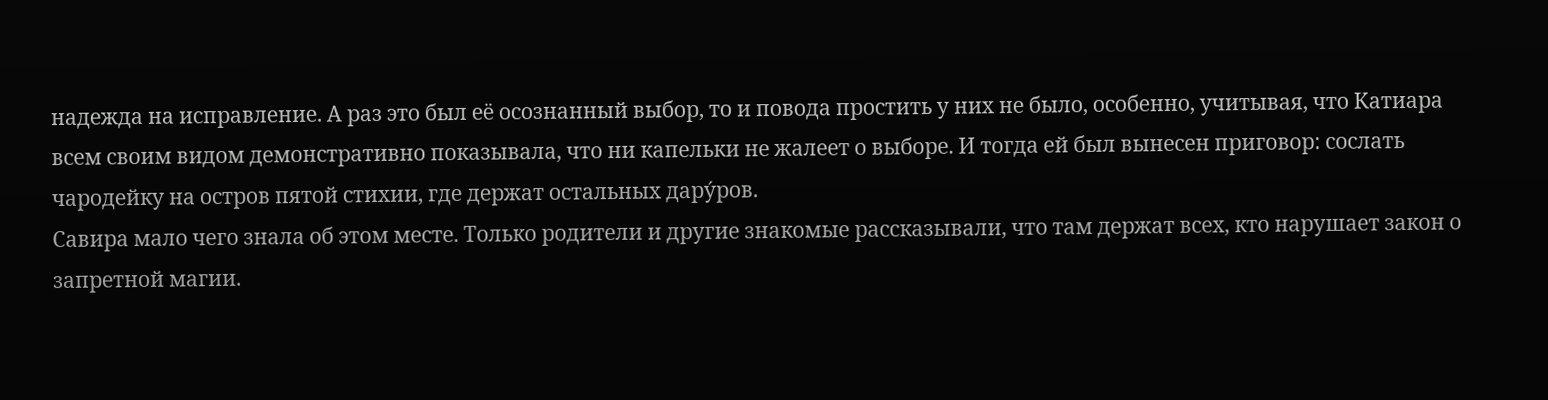надежда на исправление. А раз это был её осознанный выбор, то и повода простить у них не было, особенно, учитывая, что Катиара всем своим видом демонстративно показывала, что ни капельки не жалеет о выборе. И тогда ей был вынесен приговор: сослать чародейку на остров пятой стихии, где держат остальных дару́ров.
Савира мало чего знала об этом месте. Только родители и другие знакомые рассказывали, что там держат всех, кто нарушает закон о запретной магии.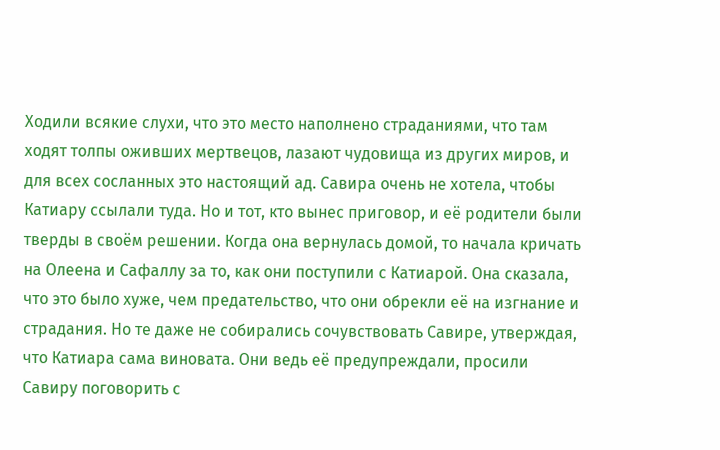Ходили всякие слухи, что это место наполнено страданиями, что там ходят толпы оживших мертвецов, лазают чудовища из других миров, и для всех сосланных это настоящий ад. Савира очень не хотела, чтобы Катиару ссылали туда. Но и тот, кто вынес приговор, и её родители были тверды в своём решении. Когда она вернулась домой, то начала кричать на Олеена и Сафаллу за то, как они поступили с Катиарой. Она сказала, что это было хуже, чем предательство, что они обрекли её на изгнание и страдания. Но те даже не собирались сочувствовать Савире, утверждая, что Катиара сама виновата. Они ведь её предупреждали, просили Савиру поговорить с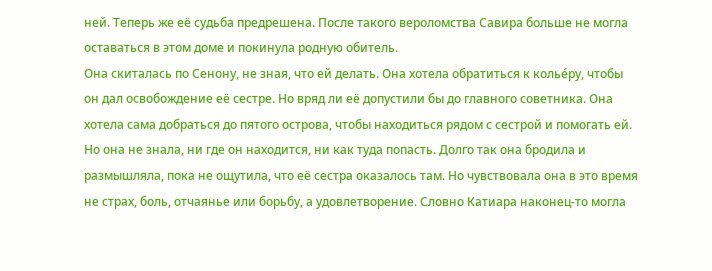ней. Теперь же её судьба предрешена. После такого вероломства Савира больше не могла оставаться в этом доме и покинула родную обитель.
Она скиталась по Сенону, не зная, что ей делать. Она хотела обратиться к колье́ру, чтобы он дал освобождение её сестре. Но вряд ли её допустили бы до главного советника. Она хотела сама добраться до пятого острова, чтобы находиться рядом с сестрой и помогать ей. Но она не знала, ни где он находится, ни как туда попасть. Долго так она бродила и размышляла, пока не ощутила, что её сестра оказалось там. Но чувствовала она в это время не страх, боль, отчаянье или борьбу, а удовлетворение. Словно Катиара наконец-то могла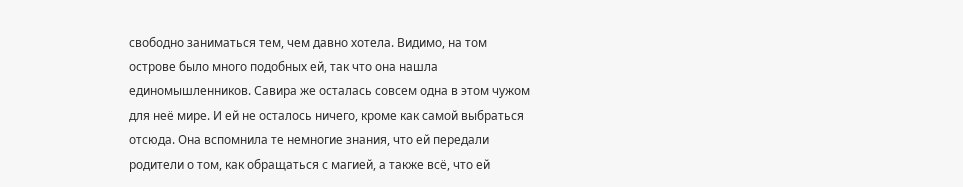свободно заниматься тем, чем давно хотела. Видимо, на том острове было много подобных ей, так что она нашла единомышленников. Савира же осталась совсем одна в этом чужом для неё мире. И ей не осталось ничего, кроме как самой выбраться отсюда. Она вспомнила те немногие знания, что ей передали родители о том, как обращаться с магией, а также всё, что ей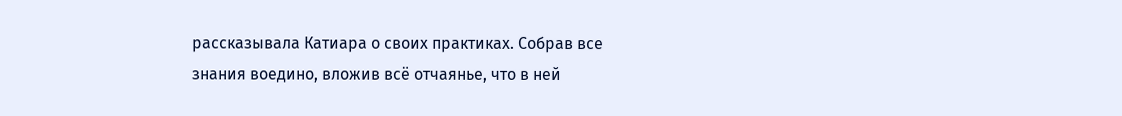рассказывала Катиара о своих практиках. Собрав все знания воедино, вложив всё отчаянье, что в ней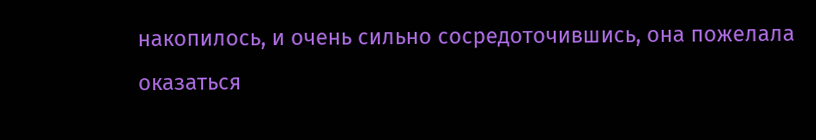накопилось, и очень сильно сосредоточившись, она пожелала оказаться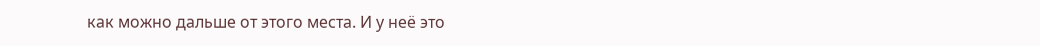как можно дальше от этого места. И у неё это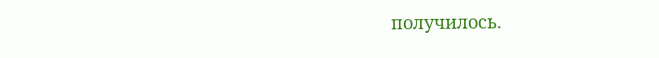получилось.